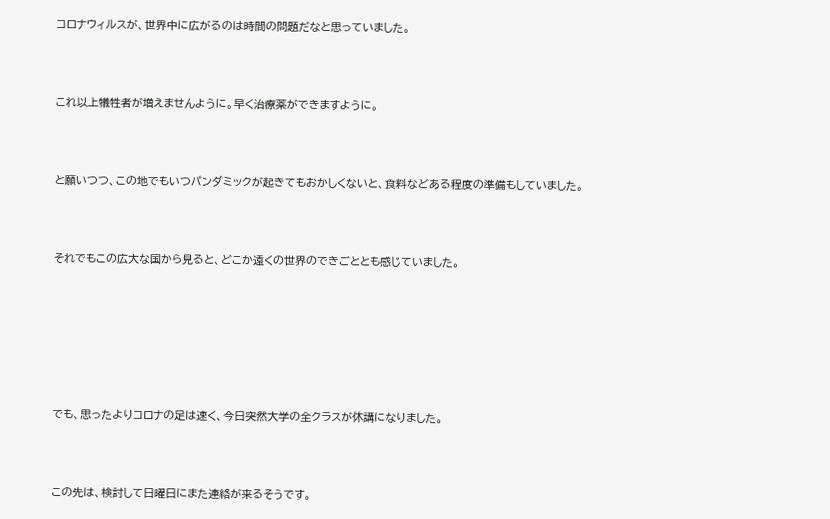コロナウィルスが、世界中に広がるのは時間の問題だなと思っていました。



これ以上犠牲者が増えませんように。早く治療薬ができますように。



と願いつつ、この地でもいつパンダミックが起きてもおかしくないと、食料などある程度の準備もしていました。



それでもこの広大な国から見ると、どこか遠くの世界のできごととも感じていました。







でも、思ったよりコロナの足は速く、今日突然大学の全クラスが休講になりました。



この先は、検討して日曜日にまた連絡が来るそうです。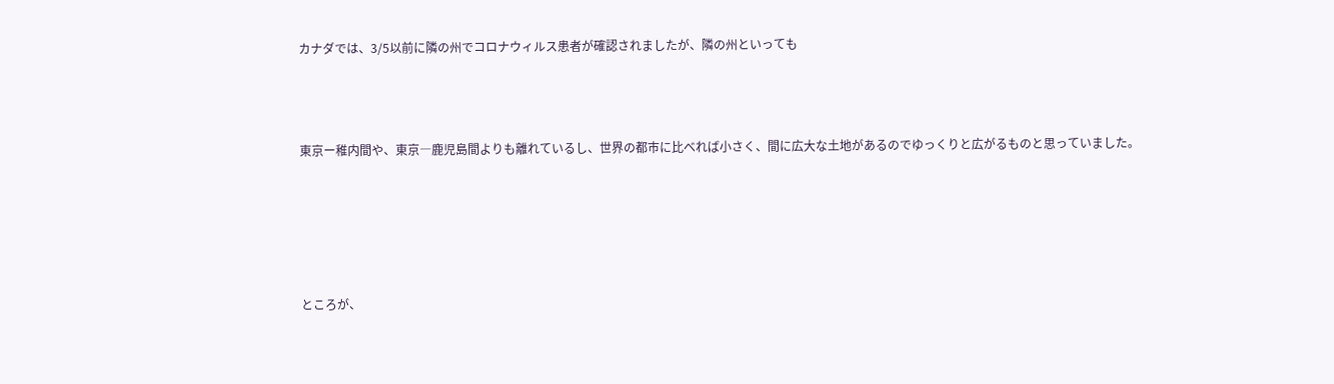カナダでは、3/5以前に隣の州でコロナウィルス患者が確認されましたが、隣の州といっても



東京ー稚内間や、東京―鹿児島間よりも離れているし、世界の都市に比べれば小さく、間に広大な土地があるのでゆっくりと広がるものと思っていました。





ところが、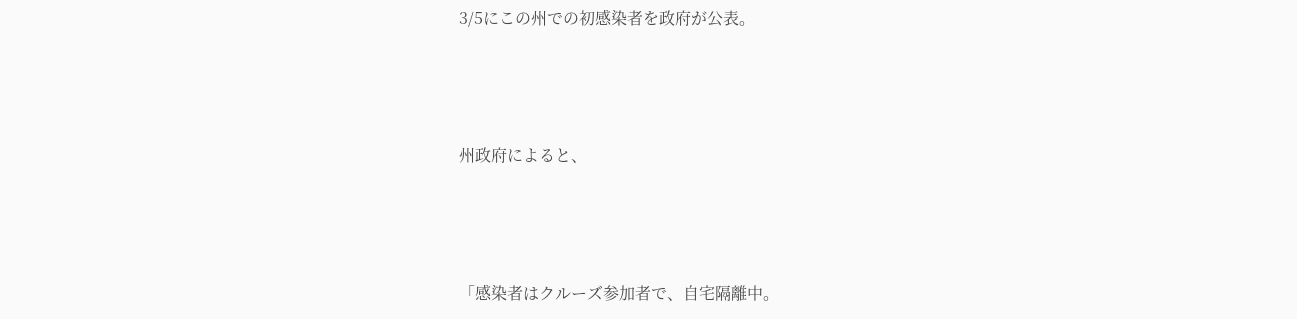3/5にこの州での初感染者を政府が公表。



州政府によると、



「感染者はクルーズ参加者で、自宅隔離中。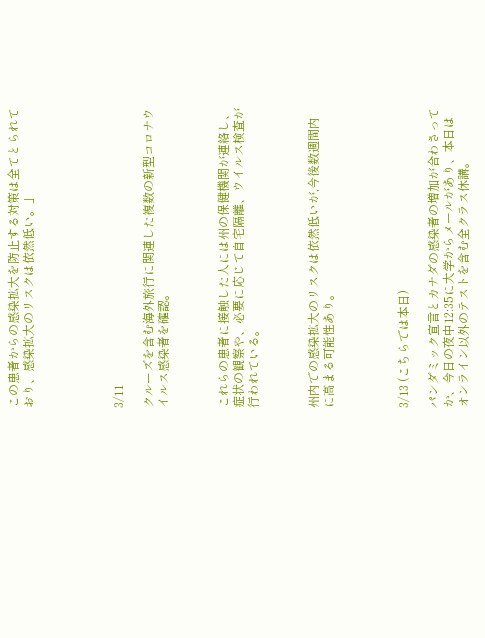この患者からの感染拡大を防止する対策は全てとられており、感染拡大のリスクは依然低い。」





3/11

クルーズを含む海外旅行に関連した複数の新型コロナウイルス感染者を確認。



これらの患者に接触した人には州の保健機関が連絡し、症状の観察や、必要に応じて自宅隔離、ウイルス検査が行われている。



州内での感染拡大のリスクは依然低いが,今後数週間内に高まる可能性あり。




3/13 (こちらでは本日)

パンダミック宣言とカナダの感染者の増加が合わさってか、今日の夜中12:35に大学からメールがあり、本日はオンライン以外のテストを含む全クラス休講。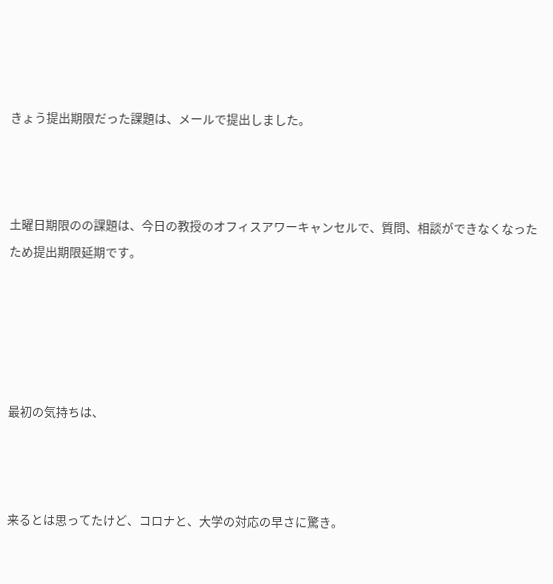きょう提出期限だった課題は、メールで提出しました。



土曜日期限のの課題は、今日の教授のオフィスアワーキャンセルで、質問、相談ができなくなったため提出期限延期です。





最初の気持ちは、



来るとは思ってたけど、コロナと、大学の対応の早さに驚き。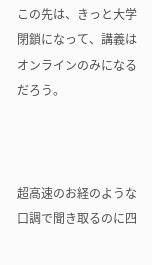この先は、きっと大学閉鎖になって、講義はオンラインのみになるだろう。



超高速のお経のような口調で聞き取るのに四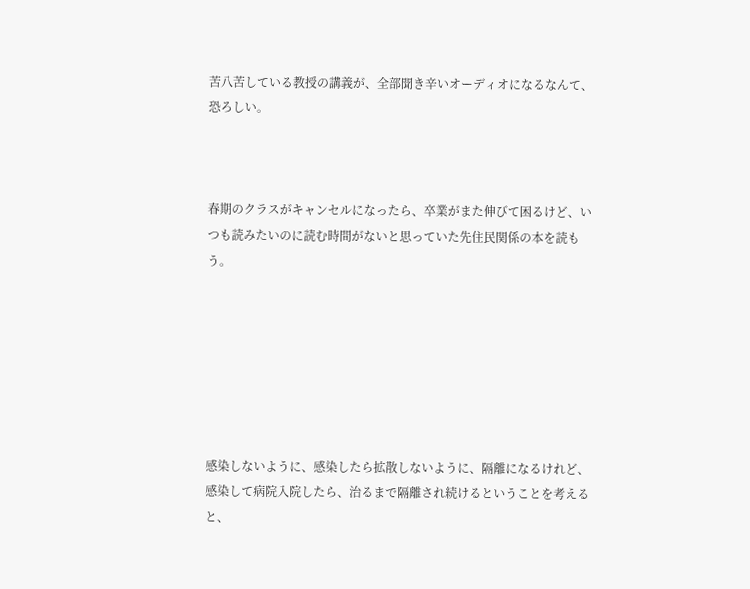苦八苦している教授の講義が、全部聞き辛いオーディオになるなんて、恐ろしい。



春期のクラスがキャンセルになったら、卒業がまた伸びて困るけど、いつも読みたいのに読む時間がないと思っていた先住民関係の本を読もう。







感染しないように、感染したら拡散しないように、隔離になるけれど、感染して病院入院したら、治るまで隔離され続けるということを考えると、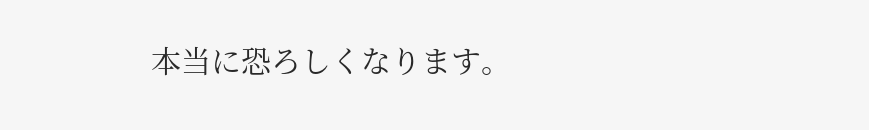本当に恐ろしくなります。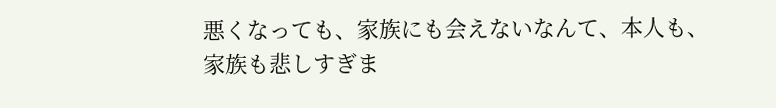悪くなっても、家族にも会えないなんて、本人も、家族も悲しすぎま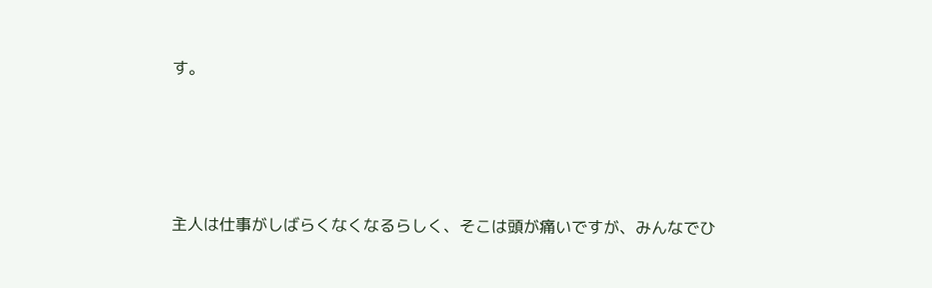す。







主人は仕事がしばらくなくなるらしく、そこは頭が痛いですが、みんなでひ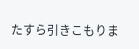たすら引きこもりま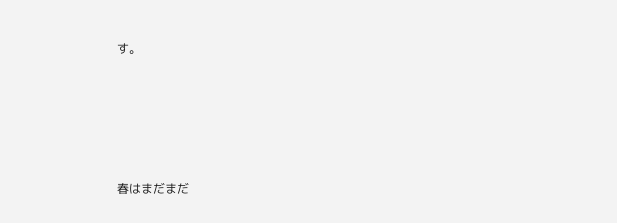す。







春はまだまだ